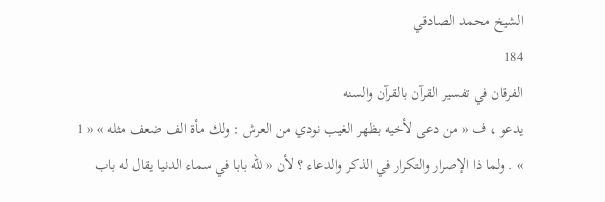الشيخ محمد الصادقي
184
الفرقان في تفسير القرآن بالقرآن والسنه
يدعو ، ف « من دعى لأخيه بظهر الغيب نودي من العرش : ولك مأة الف ضعف مثله » « 1 » . ولما ذا الإصرار والتكرار في الذكر والدعاء ؟ لأن « للّه بابا في سماء الدنيا يقال له باب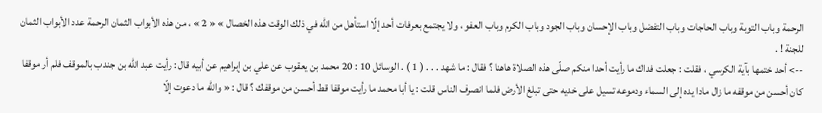الرحمة وباب التوبة وباب الحاجات وباب التفضل وباب الإحسان وباب الجود وباب الكرم وباب العفو ، ولا يجتمع بعرفات أحد إلّا استأهل من اللّه في ذلك الوقت هذه الخصال » « 2 » ، من هذه الأبواب الثمان الرحمة عدد الأبواب الثمان للجنة ! .
--> أحد ختمها بآية الكرسي ، فقلت : جعلت فداك ما رأيت أحدا منكم صلّى هذه الصلاة هاهنا ؟ فقال : ما شهد . . . ( 1 ) . الوسائل 10 : 20 محمد بن يعقوب عن علي بن إبراهيم عن أبيه قال : رأيت عبد اللّه بن جندب بالموقف فلم أر موقفا كان أحسن من موقفه ما زال مادا يده إلى السماء ودموعه تسيل على خديه حتى تبلغ الأرض فلما انصرف الناس قلت : يا أبا محمد ما رأيت موقفا قط أحسن من موقفك ؟ قال : « واللّه ما دعوت إلّا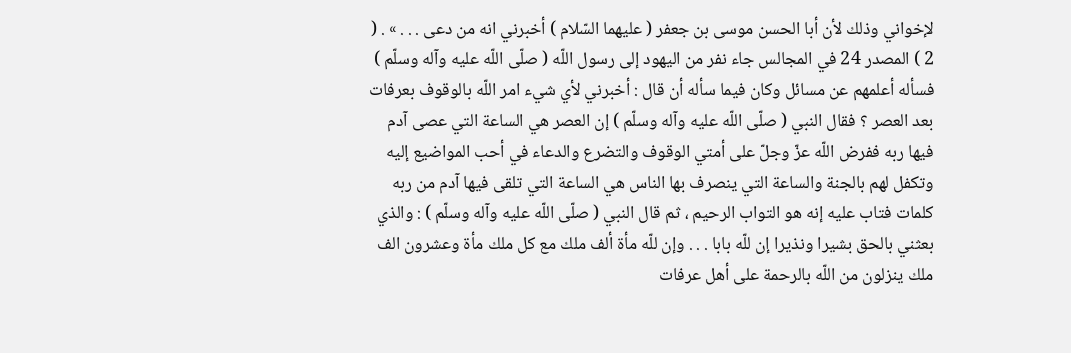لإخواني وذلك لأن أبا الحسن موسى بن جعفر ( عليهما السّلام ) أخبرني انه من دعى . . . » . ( 2 ) المصدر 24 في المجالس جاء نفر من اليهود إلى رسول اللّه ( صلّى اللّه عليه وآله وسلّم ) فسأله أعلمهم عن مسائل وكان فيما سأله أن قال : أخبرني لأي شيء امر اللّه بالوقوف بعرفات بعد العصر ؟ فقال النبي ( صلّى اللّه عليه وآله وسلّم ) إن العصر هي الساعة التي عصى آدم فيها ربه ففرض اللّه عزّ وجلّ على أمتي الوقوف والتضرع والدعاء في أحب المواضيع إليه وتكفل لهم بالجنة والساعة التي ينصرف بها الناس هي الساعة التي تلقى فيها آدم من ربه كلمات فتاب عليه إنه هو التواب الرحيم ، ثم قال النبي ( صلّى اللّه عليه وآله وسلّم ) : والذي بعثني بالحق بشيرا ونذيرا إن للّه بابا . . . وإن للّه مأة ألف ملك مع كل ملك مأة وعشرون الف ملك ينزلون من اللّه بالرحمة على أهل عرفات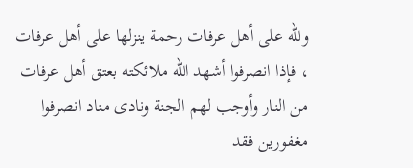وللّه على أهل عرفات رحمة ينزلها على أهل عرفات ، فإذا انصرفوا أشهد اللّه ملائكته بعتق أهل عرفات من النار وأوجب لهم الجنة ونادى مناد انصرفوا مغفورين فقد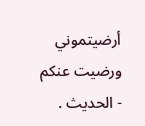أرضيتموني ورضيت عنكم - الحديث .